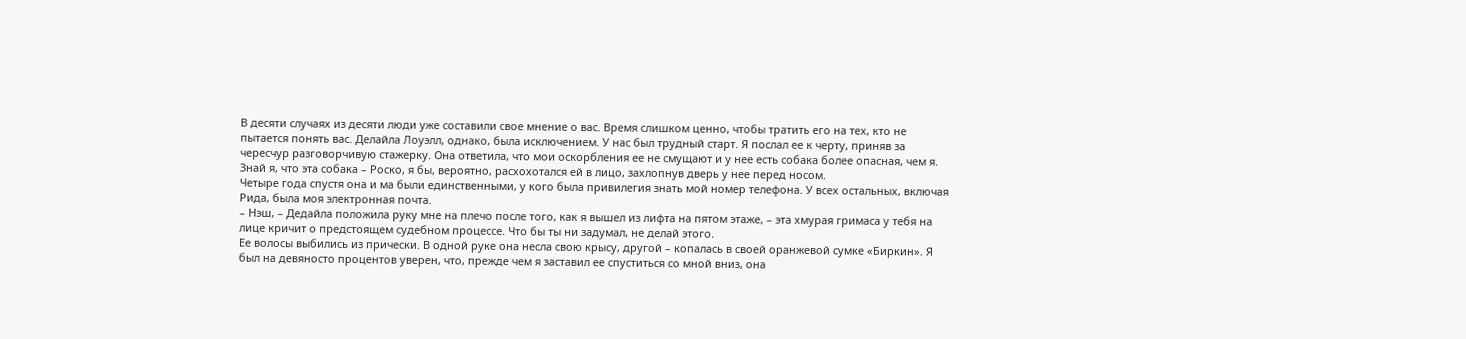В десяти случаях из десяти люди уже составили свое мнение о вас. Время слишком ценно, чтобы тратить его на тех, кто не пытается понять вас. Делайла Лоуэлл, однако, была исключением. У нас был трудный старт. Я послал ее к черту, приняв за чересчур разговорчивую стажерку. Она ответила, что мои оскорбления ее не смущают и у нее есть собака более опасная, чем я. Знай я, что эта собака – Роско, я бы, вероятно, расхохотался ей в лицо, захлопнув дверь у нее перед носом.
Четыре года спустя она и ма были единственными, у кого была привилегия знать мой номер телефона. У всех остальных, включая Рида, была моя электронная почта.
– Нэш, – Дедайла положила руку мне на плечо после того, как я вышел из лифта на пятом этаже, – эта хмурая гримаса у тебя на лице кричит о предстоящем судебном процессе. Что бы ты ни задумал, не делай этого.
Ее волосы выбились из прически. В одной руке она несла свою крысу, другой – копалась в своей оранжевой сумке «Биркин». Я был на девяносто процентов уверен, что, прежде чем я заставил ее спуститься со мной вниз, она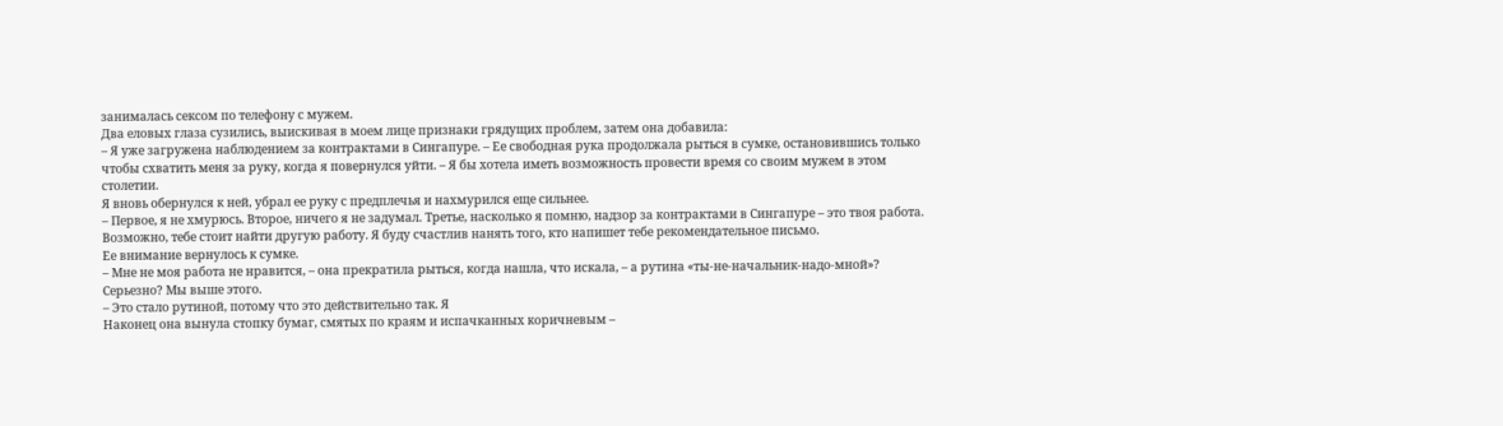занималась сексом по телефону с мужем.
Два еловых глаза сузились, выискивая в моем лице признаки грядущих проблем, затем она добавила:
– Я уже загружена наблюдением за контрактами в Сингапуре. – Ее свободная рука продолжала рыться в сумке, остановившись только чтобы схватить меня за руку, когда я повернулся уйти. – Я бы хотела иметь возможность провести время со своим мужем в этом столетии.
Я вновь обернулся к ней, убрал ее руку с предплечья и нахмурился еще сильнее.
– Первое, я не хмурюсь. Второе, ничего я не задумал. Третье, насколько я помню, надзор за контрактами в Сингапуре – это твоя работа. Возможно, тебе стоит найти другую работу. Я буду счастлив нанять того, кто напишет тебе рекомендательное письмо.
Ее внимание вернулось к сумке.
– Мне не моя работа не нравится, – она прекратила рыться, когда нашла, что искала, – а рутина «ты-не-начальник-надо-мной»? Серьезно? Мы выше этого.
– Это стало рутиной, потому что это действительно так. Я
Наконец она вынула стопку бумаг, смятых по краям и испачканных коричневым –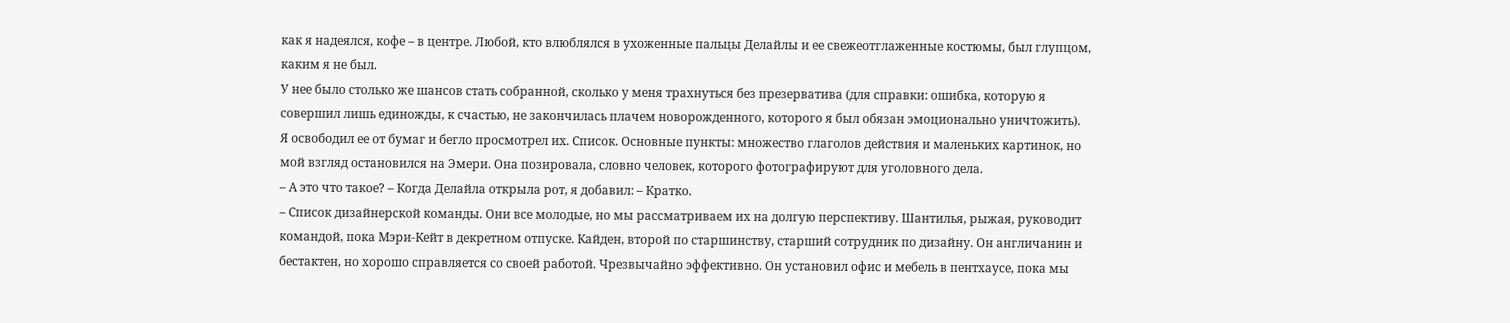как я надеялся, кофе – в центре. Любой, кто влюблялся в ухоженные пальцы Делайлы и ее свежеотглаженные костюмы, был глупцом, каким я не был.
У нее было столько же шансов стать собранной, сколько у меня трахнуться без презерватива (для справки: ошибка, которую я совершил лишь единожды, к счастью, не закончилась плачем новорожденного, которого я был обязан эмоционально уничтожить).
Я освободил ее от бумаг и бегло просмотрел их. Список. Основные пункты: множество глаголов действия и маленьких картинок, но мой взгляд остановился на Эмери. Она позировала, словно человек, которого фотографируют для уголовного дела.
– А это что такое? – Когда Делайла открыла рот, я добавил: – Кратко.
– Список дизайнерской команды. Они все молодые, но мы рассматриваем их на долгую перспективу. Шантилья, рыжая, руководит командой, пока Мэри-Кейт в декретном отпуске. Кайден, второй по старшинству, старший сотрудник по дизайну. Он англичанин и бестактен, но хорошо справляется со своей работой. Чрезвычайно эффективно. Он установил офис и мебель в пентхаусе, пока мы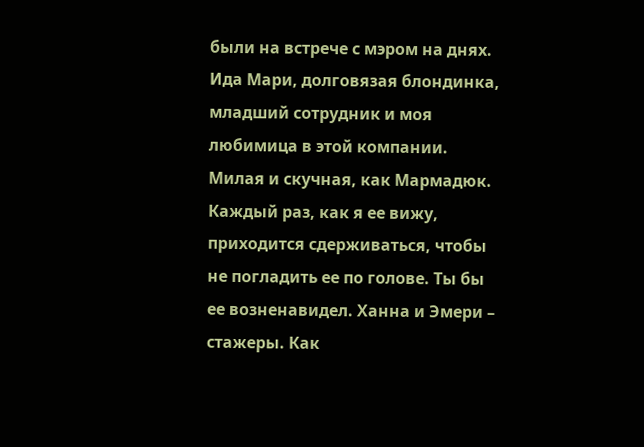были на встрече с мэром на днях. Ида Мари, долговязая блондинка, младший сотрудник и моя любимица в этой компании. Милая и скучная, как Мармадюк. Каждый раз, как я ее вижу, приходится сдерживаться, чтобы не погладить ее по голове. Ты бы ее возненавидел. Ханна и Эмери – стажеры. Как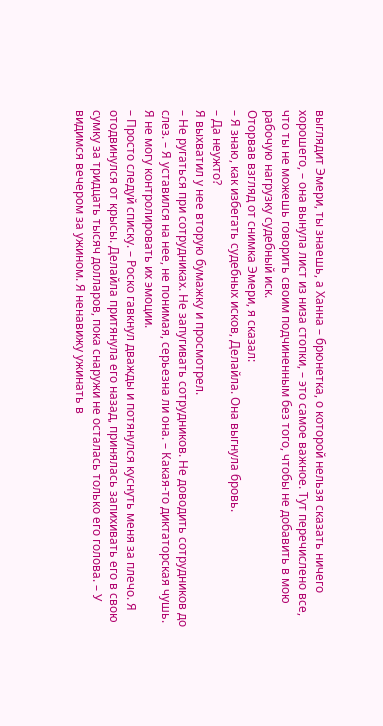выглядит Эмери, ты знаешь, а Ханна – брюнетка, о которой нельзя сказать ничего хорошего, – она вынула лист из низа стопки, – это самое важное. Тут перечислено все, что ты не можешь говорить своим подчиненным без того, чтобы не добавить в мою рабочую нагрузку судебный иск.
Оторвав взгляд от снимка Эмери, я сказал:
– Я знаю, как избегать судебных исков, Делайла. Она выгнула бровь.
– Да неужто?
Я выхватил у нее вторую бумажку и просмотрел.
– Не ругаться при сотрудниках. Не запугивать сотрудников. Не доводить сотрудников до слез. – Я уставился на нее, не понимая, серьезна ли она. – Какая-то диктаторская чушь. Я не могу контролировать их эмоции.
– Просто следуй списку. – Роско гавкнул дважды и потянулся куснуть меня за плечо. Я отодвинулся от крысы. Делайла притянула его назад, принялась запихивать его в свою сумку за тридцать тысяч долларов, пока снаружи не осталась только его голова. – У видимся вечером за ужином. Я ненавижу ужинать в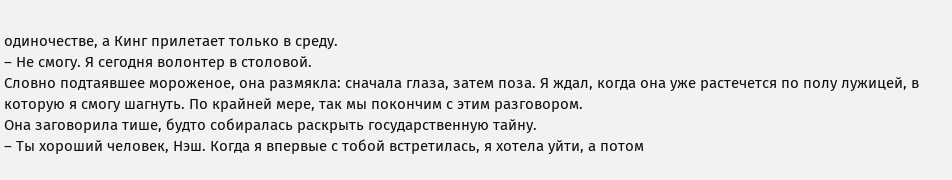одиночестве, а Кинг прилетает только в среду.
– Не смогу. Я сегодня волонтер в столовой.
Словно подтаявшее мороженое, она размякла: сначала глаза, затем поза. Я ждал, когда она уже растечется по полу лужицей, в которую я смогу шагнуть. По крайней мере, так мы покончим с этим разговором.
Она заговорила тише, будто собиралась раскрыть государственную тайну.
– Ты хороший человек, Нэш. Когда я впервые с тобой встретилась, я хотела уйти, а потом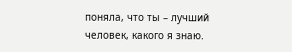поняла, что ты – лучший человек, какого я знаю.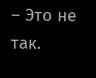– Это не так.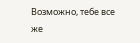Возможно, тебе все же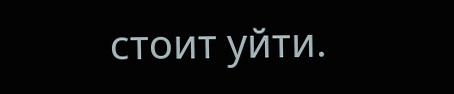стоит уйти.